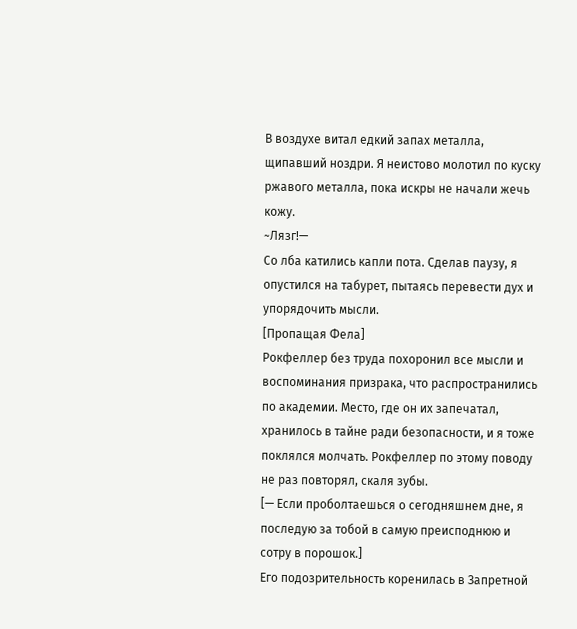В воздухе витал едкий запах металла, щипавший ноздри. Я неистово молотил по куску ржавого металла, пока искры не начали жечь кожу.
~Лязг!—
Со лба катились капли пота. Сделав паузу, я опустился на табурет, пытаясь перевести дух и упорядочить мысли.
[Пропащая Фела]
Рокфеллер без труда похоронил все мысли и воспоминания призрака, что распространились по академии. Место, где он их запечатал, хранилось в тайне ради безопасности, и я тоже поклялся молчать. Рокфеллер по этому поводу не раз повторял, скаля зубы.
[— Если проболтаешься о сегодняшнем дне, я последую за тобой в самую преисподнюю и сотру в порошок.]
Его подозрительность коренилась в Запретной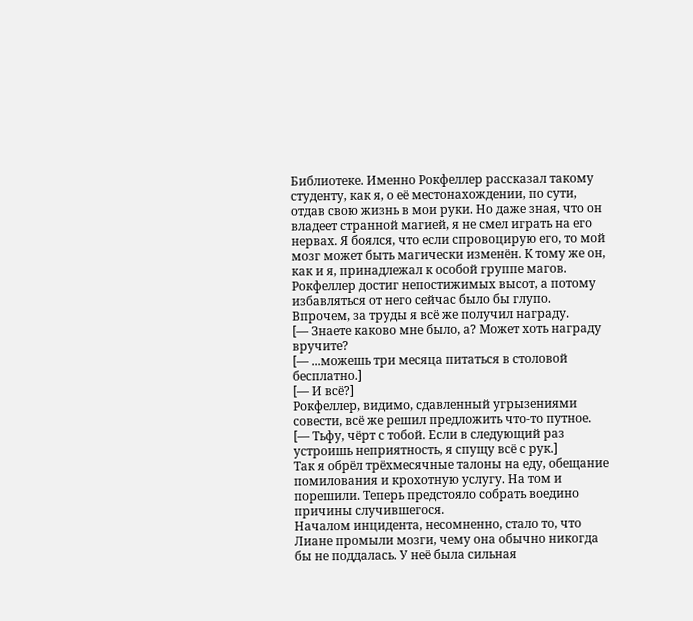Библиотеке. Именно Рокфеллер рассказал такому студенту, как я, о её местонахождении, по сути, отдав свою жизнь в мои руки. Но даже зная, что он владеет странной магией, я не смел играть на его нервах. Я боялся, что если спровоцирую его, то мой мозг может быть магически изменён. К тому же он, как и я, принадлежал к особой группе магов.
Рокфеллер достиг непостижимых высот, а потому избавляться от него сейчас было бы глупо. Впрочем, за труды я всё же получил награду.
[— Знаете каково мне было, а? Может хоть награду вручите?
[— ...можешь три месяца питаться в столовой бесплатно.]
[— И всё?]
Рокфеллер, видимо, сдавленный угрызениями совести, всё же решил предложить что-то путное.
[— Тьфу, чёрт с тобой. Если в следующий раз устроишь неприятность, я спущу всё с рук.]
Так я обрёл трёхмесячные талоны на еду, обещание помилования и крохотную услугу. На том и порешили. Теперь предстояло собрать воедино причины случившегося.
Началом инцидента, несомненно, стало то, что Лиане промыли мозги, чему она обычно никогда бы не поддалась. У неё была сильная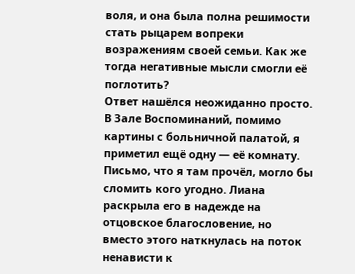воля, и она была полна решимости стать рыцарем вопреки возражениям своей семьи. Как же тогда негативные мысли смогли её поглотить?
Ответ нашёлся неожиданно просто. В Зале Воспоминаний, помимо картины с больничной палатой, я приметил ещё одну — её комнату.
Письмо, что я там прочёл, могло бы сломить кого угодно. Лиана раскрыла его в надежде на отцовское благословение, но вместо этого наткнулась на поток ненависти к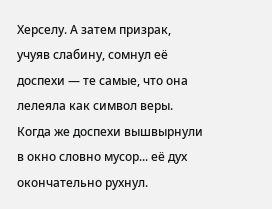Херселу. А затем призрак, учуяв слабину, сомнул её доспехи — те самые, что она лелеяла как символ веры. Когда же доспехи вышвырнули в окно словно мусор... её дух окончательно рухнул.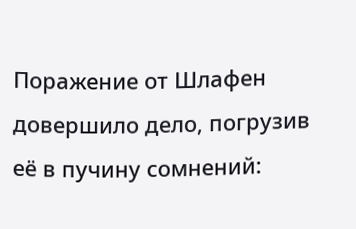Поражение от Шлафен довершило дело, погрузив её в пучину сомнений: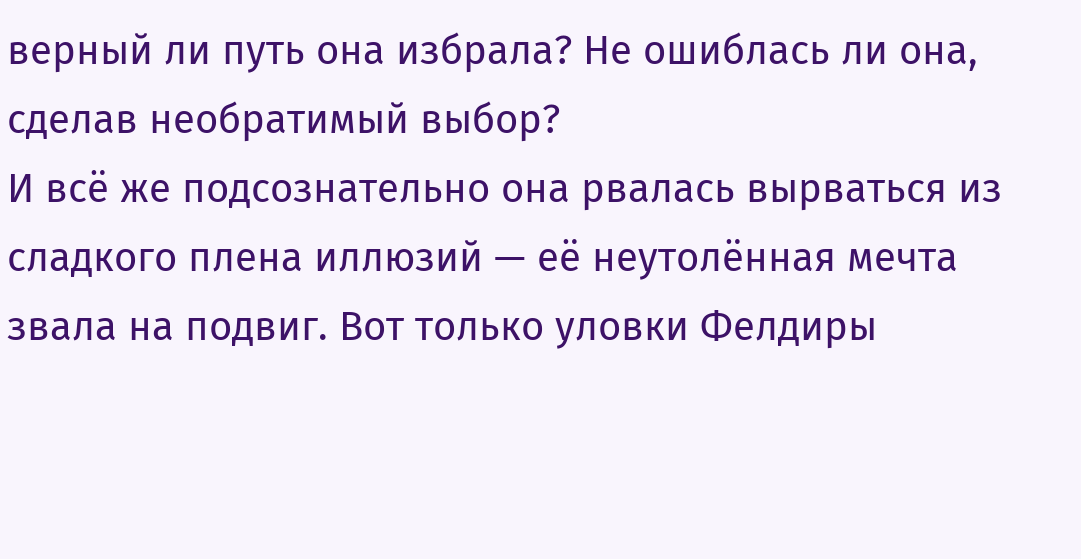верный ли путь она избрала? Не ошиблась ли она, сделав необратимый выбор?
И всё же подсознательно она рвалась вырваться из сладкого плена иллюзий — её неутолённая мечта звала на подвиг. Вот только уловки Фелдиры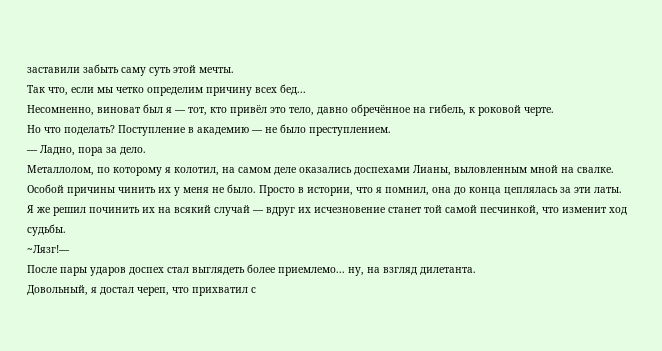заставили забыть саму суть этой мечты.
Так что, если мы четко определим причину всех бед...
Несомненно, виноват был я — тот, кто привёл это тело, давно обречённое на гибель, к роковой черте.
Но что поделать? Поступление в академию — не было преступлением.
— Ладно, пора за дело.
Металлолом, по которому я колотил, на самом деле оказались доспехами Лианы, выловленным мной на свалке. Особой причины чинить их у меня не было. Просто в истории, что я помнил, она до конца цеплялась за эти латы. Я же решил починить их на всякий случай — вдруг их исчезновение станет той самой песчинкой, что изменит ход судьбы.
~Лязг!—
После пары ударов доспех стал выглядеть более приемлемо... ну, на взгляд дилетанта.
Довольный, я достал череп, что прихватил с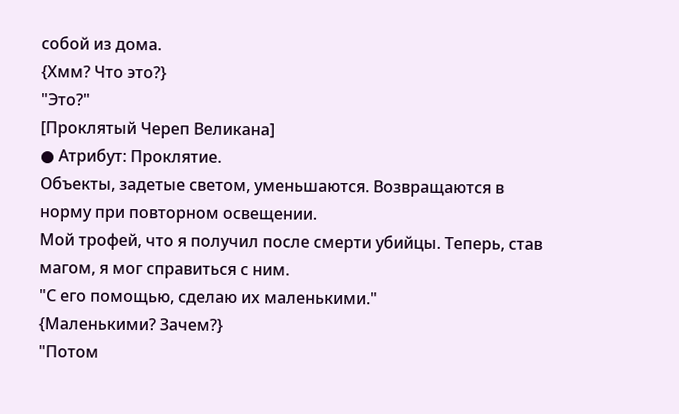собой из дома.
{Хмм? Что это?}
"Это?"
[Проклятый Череп Великана]
● Атрибут: Проклятие.
Объекты, задетые светом, уменьшаются. Возвращаются в норму при повторном освещении.
Мой трофей, что я получил после смерти убийцы. Теперь, став магом, я мог справиться с ним.
"С его помощью, сделаю их маленькими."
{Маленькими? Зачем?}
"Потом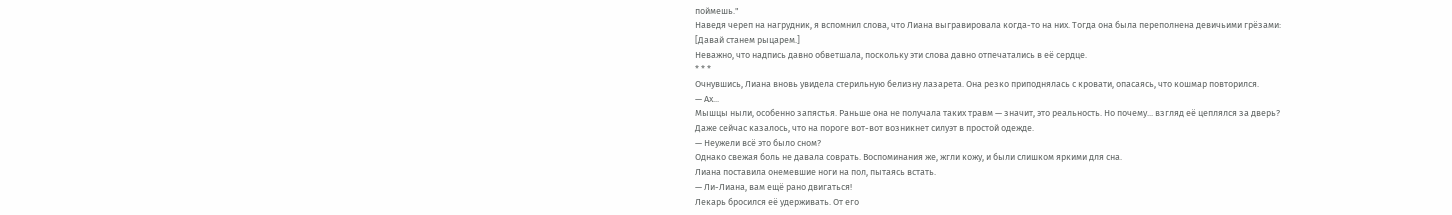поймешь."
Наведя череп на нагрудник, я вспомнил слова, что Лиана выгравировала когда-то на них. Тогда она была переполнена девичьими грёзами:
[Давай станем рыцарем.]
Неважно, что надпись давно обветшала, поскольку эти слова давно отпечатались в её сердце.
* * *
Очнувшись, Лиана вновь увидела стерильную белизну лазарета. Она резко приподнялась с кровати, опасаясь, что кошмар повторился.
— Ах...
Мышцы ныли, особенно запястья. Раньше она не получала таких травм — значит, это реальность. Но почему... взгляд её цеплялся за дверь?
Даже сейчас казалось, что на пороге вот-вот возникнет силуэт в простой одежде.
— Неужели всё это было сном?
Однако свежая боль не давала соврать. Воспоминания же, жгли кожу, и были слишком яркими для сна.
Лиана поставила онемевшие ноги на пол, пытаясь встать.
— Ли-Лиана, вам ещё рано двигаться!
Лекарь бросился её удерживать. От его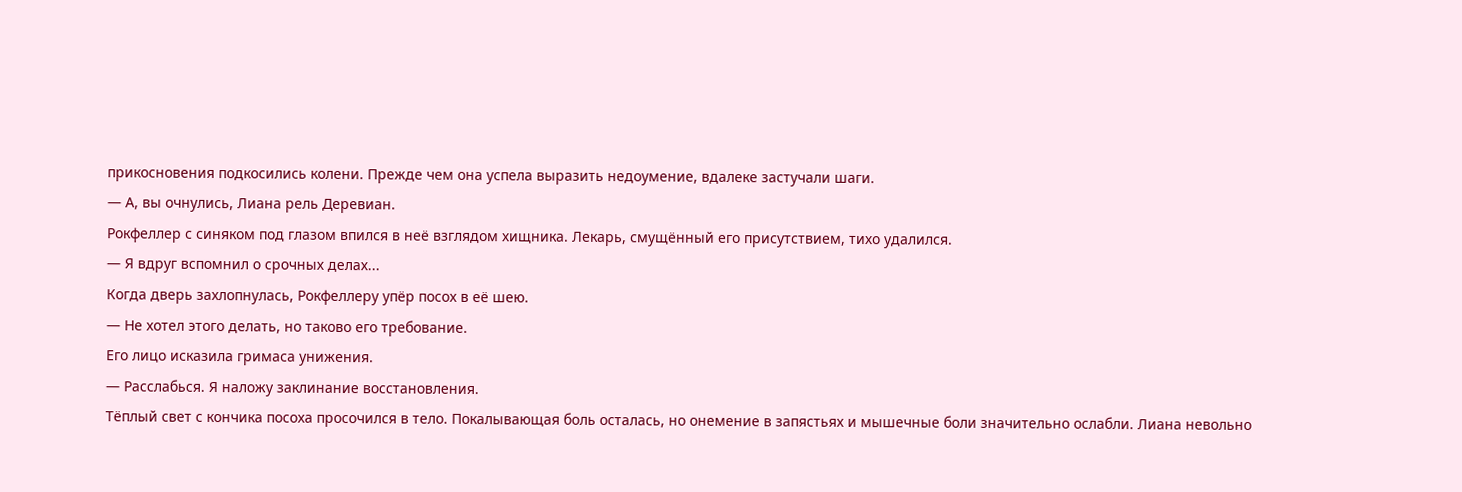прикосновения подкосились колени. Прежде чем она успела выразить недоумение, вдалеке застучали шаги.
— А, вы очнулись, Лиана рель Деревиан.
Рокфеллер с синяком под глазом впился в неё взглядом хищника. Лекарь, смущённый его присутствием, тихо удалился.
— Я вдруг вспомнил о срочных делах...
Когда дверь захлопнулась, Рокфеллеру упёр посох в её шею.
— Не хотел этого делать, но таково его требование.
Его лицо исказила гримаса унижения.
— Расслабься. Я наложу заклинание восстановления.
Тёплый свет с кончика посоха просочился в тело. Покалывающая боль осталась, но онемение в запястьях и мышечные боли значительно ослабли. Лиана невольно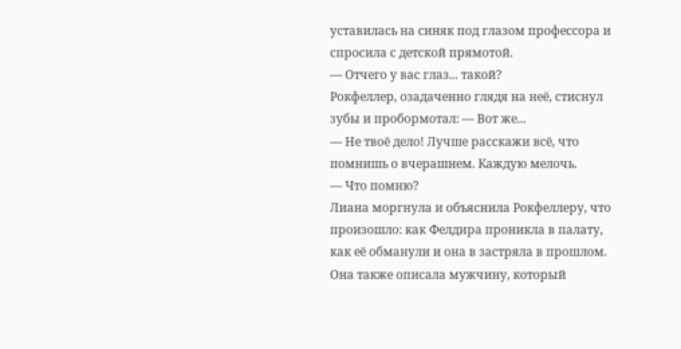уставилась на синяк под глазом профессора и спросила с детской прямотой.
— Отчего у вас глаз... такой?
Рокфеллер, озадаченно глядя на неё, стиснул зубы и пробормотал: — Вот же...
— Не твоё дело! Лучше расскажи всё, что помнишь о вчерашнем. Каждую мелочь.
— Что помню?
Лиана моргнула и объяснила Рокфеллеру, что произошло: как Фелдира проникла в палату, как её обманули и она в застряла в прошлом. Она также описала мужчину, который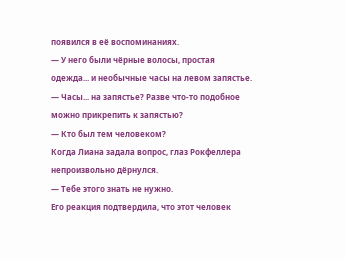появился в её воспоминаниях.
— У него были чёрные волосы, простая одежда... и необычные часы на левом запястье.
— Часы... на запястье? Разве что-то подобное можно прикрепить к запястью?
— Кто был тем человеком?
Когда Лиана задала вопрос, глаз Рокфеллера непроизвольно дёрнулся.
— Тебе этого знать не нужно.
Его реакция подтвердила, что этот человек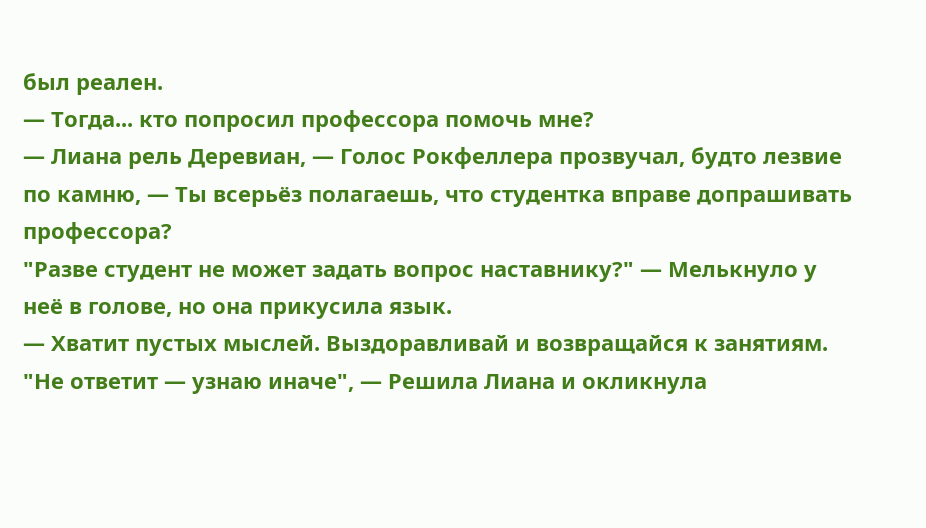был реален.
— Тогда... кто попросил профессора помочь мне?
— Лиана рель Деревиан, — Голос Рокфеллера прозвучал, будто лезвие по камню, — Ты всерьёз полагаешь, что студентка вправе допрашивать профессора?
"Разве студент не может задать вопрос наставнику?" — Мелькнуло у неё в голове, но она прикусила язык.
— Хватит пустых мыслей. Выздоравливай и возвращайся к занятиям.
"Не ответит — узнаю иначе", — Решила Лиана и окликнула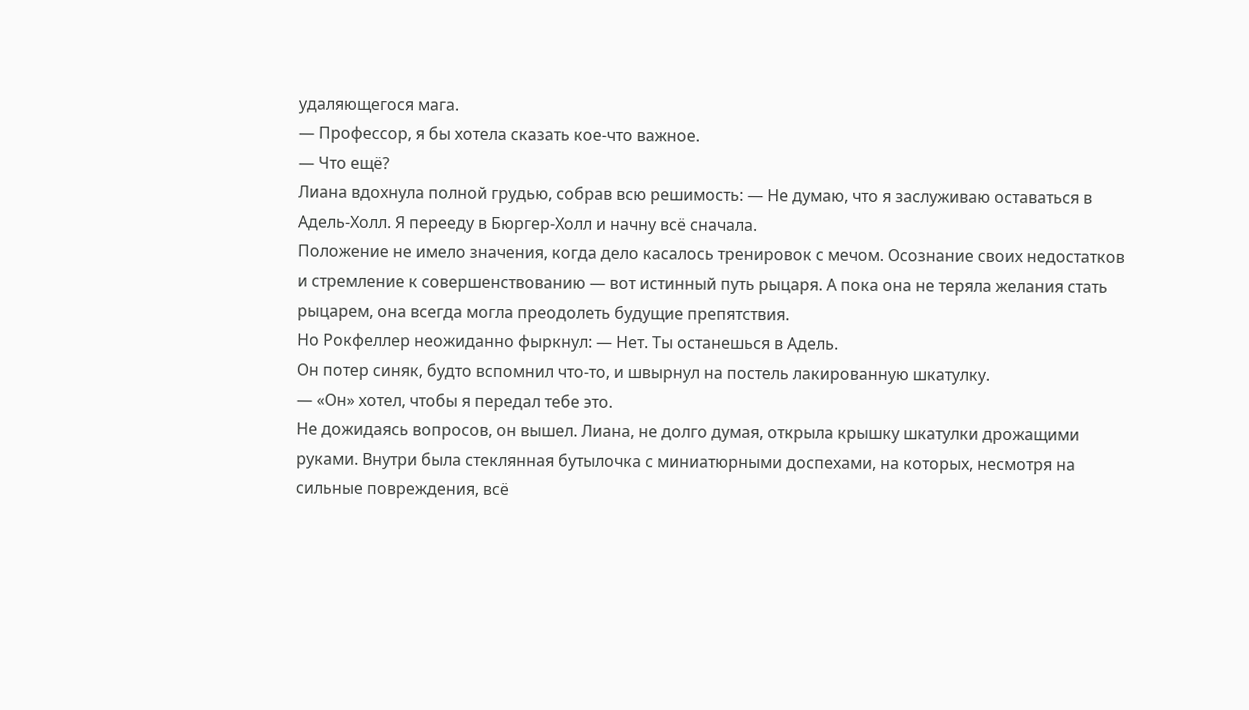удаляющегося мага.
— Профессор, я бы хотела сказать кое-что важное.
— Что ещё?
Лиана вдохнула полной грудью, собрав всю решимость: — Не думаю, что я заслуживаю оставаться в Адель-Холл. Я перееду в Бюргер-Холл и начну всё сначала.
Положение не имело значения, когда дело касалось тренировок с мечом. Осознание своих недостатков и стремление к совершенствованию — вот истинный путь рыцаря. А пока она не теряла желания стать рыцарем, она всегда могла преодолеть будущие препятствия.
Но Рокфеллер неожиданно фыркнул: — Нет. Ты останешься в Адель.
Он потер синяк, будто вспомнил что-то, и швырнул на постель лакированную шкатулку.
— «Он» хотел, чтобы я передал тебе это.
Не дожидаясь вопросов, он вышел. Лиана, не долго думая, открыла крышку шкатулки дрожащими руками. Внутри была стеклянная бутылочка с миниатюрными доспехами, на которых, несмотря на сильные повреждения, всё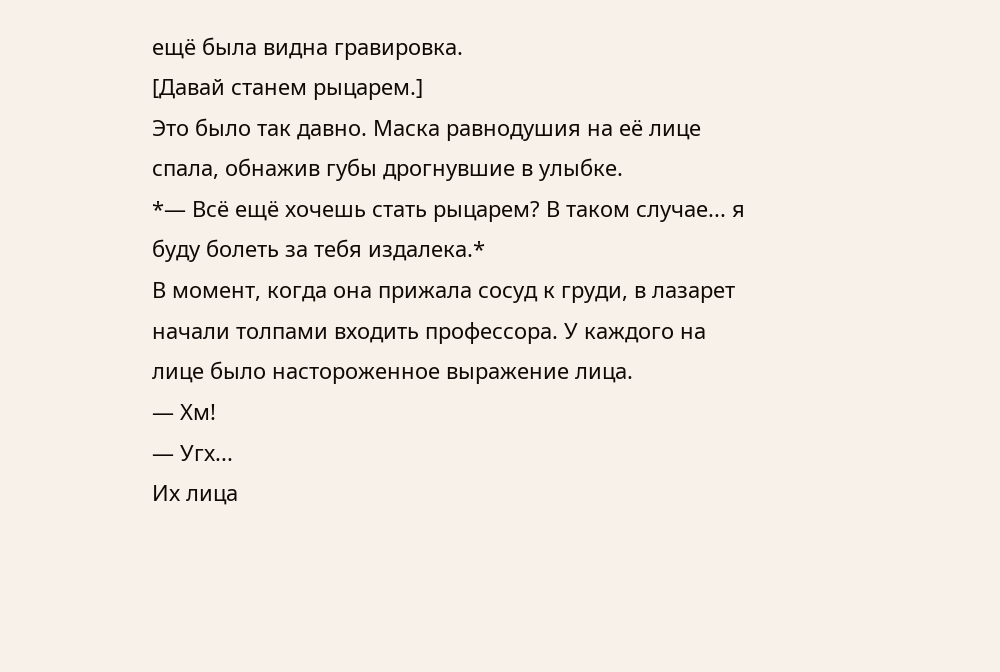ещё была видна гравировка.
[Давай станем рыцарем.]
Это было так давно. Маска равнодушия на её лице спала, обнажив губы дрогнувшие в улыбке.
*— Всё ещё хочешь стать рыцарем? В таком случае... я буду болеть за тебя издалека.*
В момент, когда она прижала сосуд к груди, в лазарет начали толпами входить профессора. У каждого на лице было настороженное выражение лица.
— Хм!
— Угх...
Их лица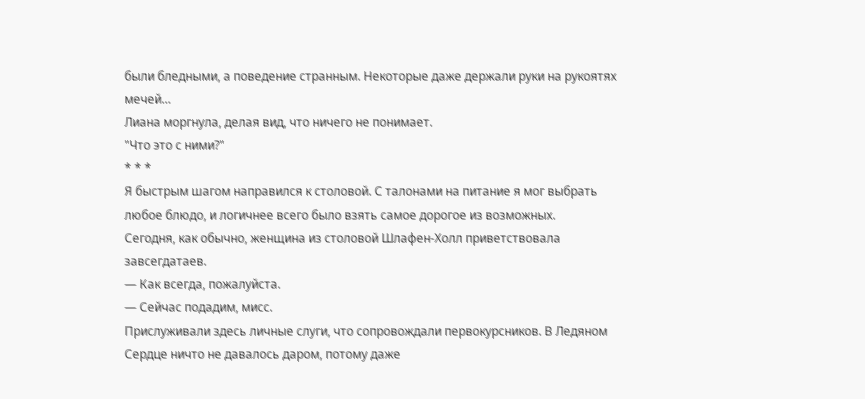были бледными, а поведение странным. Некоторые даже держали руки на рукоятях мечей…
Лиана моргнула, делая вид, что ничего не понимает.
"Что это с ними?"
* * *
Я быстрым шагом направился к столовой. С талонами на питание я мог выбрать любое блюдо, и логичнее всего было взять самое дорогое из возможных.
Сегодня, как обычно, женщина из столовой Шлафен-Холл приветствовала завсегдатаев.
— Как всегда, пожалуйста.
— Сейчас подадим, мисс.
Прислуживали здесь личные слуги, что сопровождали первокурсников. В Ледяном Сердце ничто не давалось даром, потому даже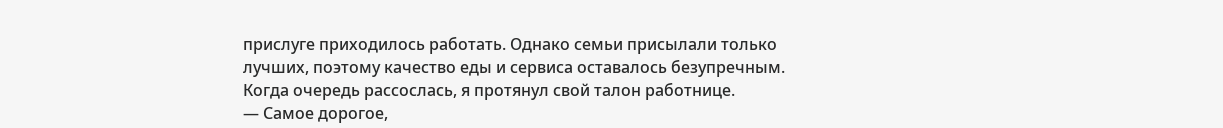прислуге приходилось работать. Однако семьи присылали только лучших, поэтому качество еды и сервиса оставалось безупречным.
Когда очередь рассослась, я протянул свой талон работнице.
— Самое дорогое,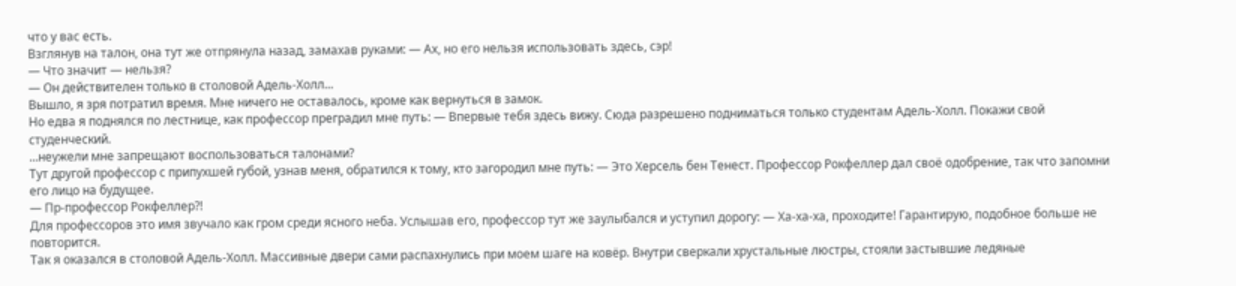что у вас есть.
Взглянув на талон, она тут же отпрянула назад, замахав руками: — Ах, но его нельзя использовать здесь, сэр!
— Что значит — нельзя?
— Он действителен только в столовой Адель-Холл...
Вышло, я зря потратил время. Мне ничего не оставалось, кроме как вернуться в замок.
Но едва я поднялся по лестнице, как профессор преградил мне путь: — Впервые тебя здесь вижу. Сюда разрешено подниматься только студентам Адель-Холл. Покажи свой студенческий.
…неужели мне запрещают воспользоваться талонами?
Тут другой профессор с припухшей губой, узнав меня, обратился к тому, кто загородил мне путь: — Это Херсель бен Тенест. Профессор Рокфеллер дал своё одобрение, так что запомни его лицо на будущее.
— Пр-профессор Рокфеллер?!
Для профессоров это имя звучало как гром среди ясного неба. Услышав его, профессор тут же заулыбался и уступил дорогу: — Ха-ха-ха, проходите! Гарантирую, подобное больше не повторится.
Так я оказался в столовой Адель-Холл. Массивные двери сами распахнулись при моем шаге на ковёр. Внутри сверкали хрустальные люстры, стояли застывшие ледяные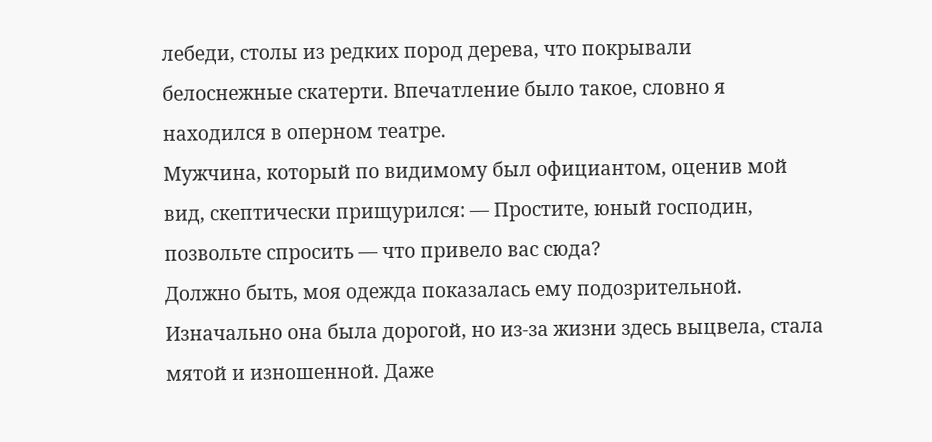лебеди, столы из редких пород дерева, что покрывали белоснежные скатерти. Впечатление было такое, словно я находился в оперном театре.
Мужчина, который по видимому был официантом, оценив мой вид, скептически прищурился: — Простите, юный господин, позвольте спросить — что привело вас сюда?
Должно быть, моя одежда показалась ему подозрительной. Изначально она была дорогой, но из-за жизни здесь выцвела, стала мятой и изношенной. Даже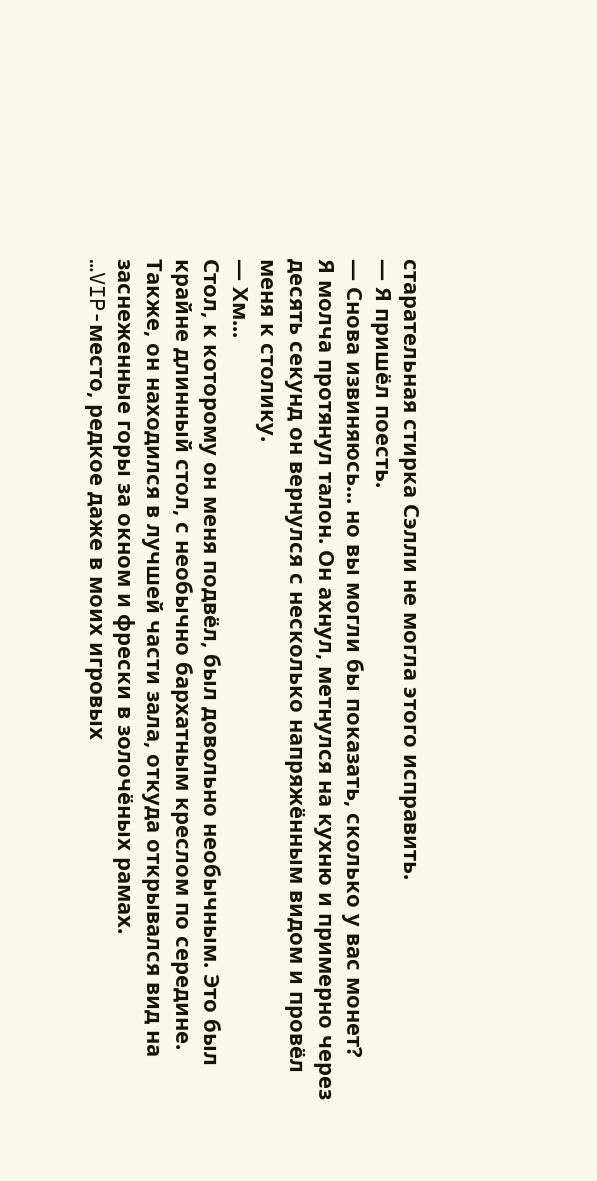старательная стирка Сэлли не могла этого исправить.
— Я пришёл поесть.
— Снова извиняюсь... но вы могли бы показать, сколько у вас монет?
Я молча протянул талон. Он ахнул, метнулся на кухню и примерно через десять секунд он вернулся с несколько напряжённым видом и провёл меня к столику.
— Хм...
Стол, к которому он меня подвёл, был довольно необычным. Это был крайне длинный стол, с необычно бархатным креслом по середине. Также, он находился в лучшей части зала, откуда открывался вид на заснеженные горы за окном и фрески в золочёных рамах.
…VIP-место, редкое даже в моих игровых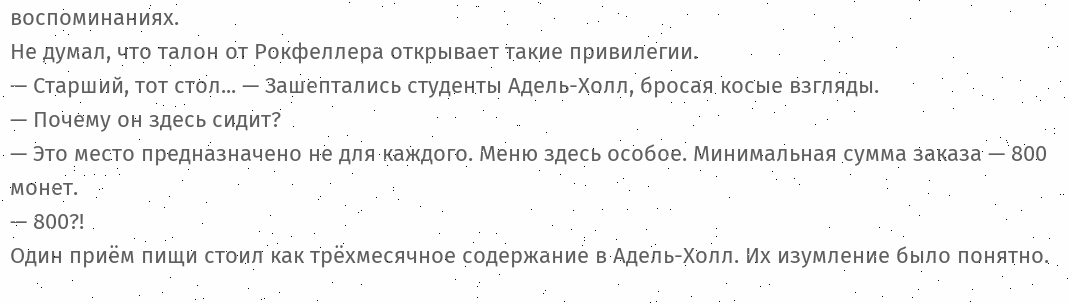воспоминаниях.
Не думал, что талон от Рокфеллера открывает такие привилегии.
— Старший, тот стол... — Зашептались студенты Адель-Холл, бросая косые взгляды.
— Почему он здесь сидит?
— Это место предназначено не для каждого. Меню здесь особое. Минимальная сумма заказа — 800 монет.
— 800?!
Один приём пищи стоил как трёхмесячное содержание в Адель-Холл. Их изумление было понятно.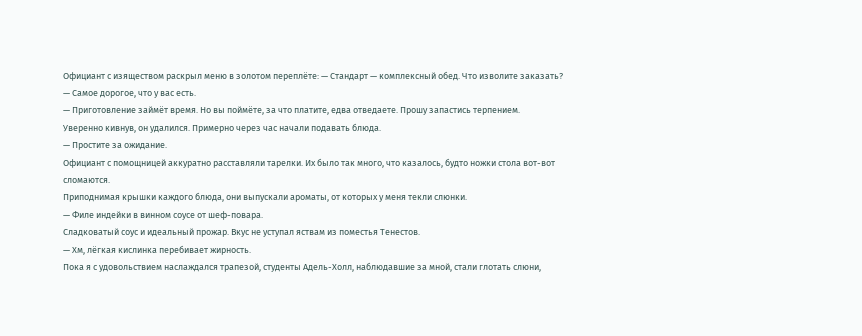Официант с изяществом раскрыл меню в золотом переплёте: — Стандарт — комплексный обед. Что изволите заказать?
— Самое дорогое, что у вас есть.
— Приготовление займёт время. Но вы поймёте, за что платите, едва отведаете. Прошу запастись терпением.
Уверенно кивнув, он удалился. Примерно через час начали подавать блюда.
— Простите за ожидание.
Официант с помощницей аккуратно расставляли тарелки. Их было так много, что казалось, будто ножки стола вот-вот сломаются.
Приподнимая крышки каждого блюда, они выпускали ароматы, от которых у меня текли слюнки.
— Филе индейки в винном соусе от шеф-повара.
Сладковатый соус и идеальный прожар. Вкус не уступал яствам из поместья Тенестов.
— Хм, лёгкая кислинка перебивает жирность.
Пока я с удовольствием наслаждался трапезой, студенты Адель-Холл, наблюдавшие за мной, стали глотать слюни,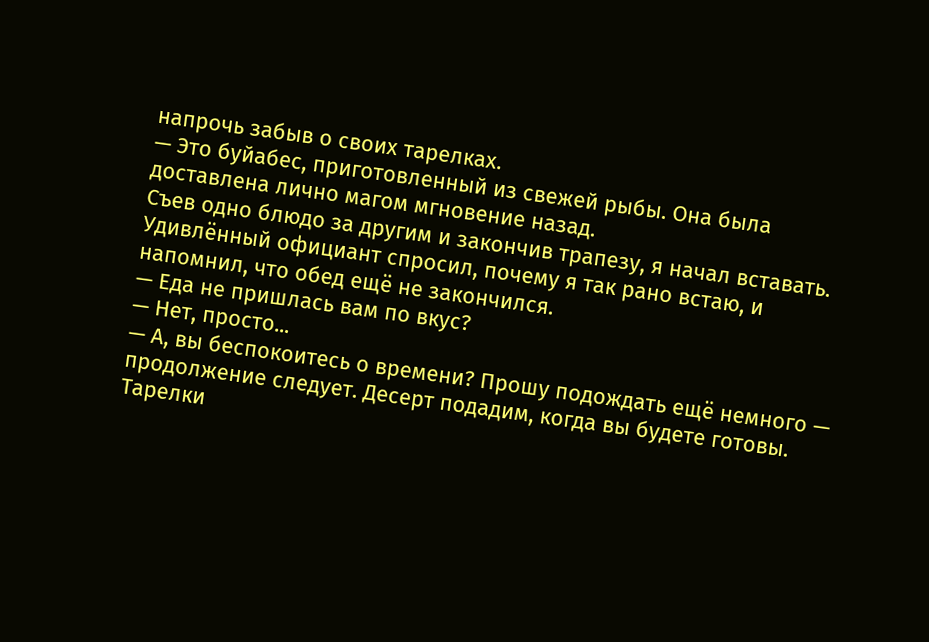напрочь забыв о своих тарелках.
— Это буйабес, приготовленный из свежей рыбы. Она была доставлена лично магом мгновение назад.
Съев одно блюдо за другим и закончив трапезу, я начал вставать. Удивлённый официант спросил, почему я так рано встаю, и напомнил, что обед ещё не закончился.
— Еда не пришлась вам по вкус?
— Нет, просто...
— А, вы беспокоитесь о времени? Прошу подождать ещё немного — продолжение следует. Десерт подадим, когда вы будете готовы.
Тарелки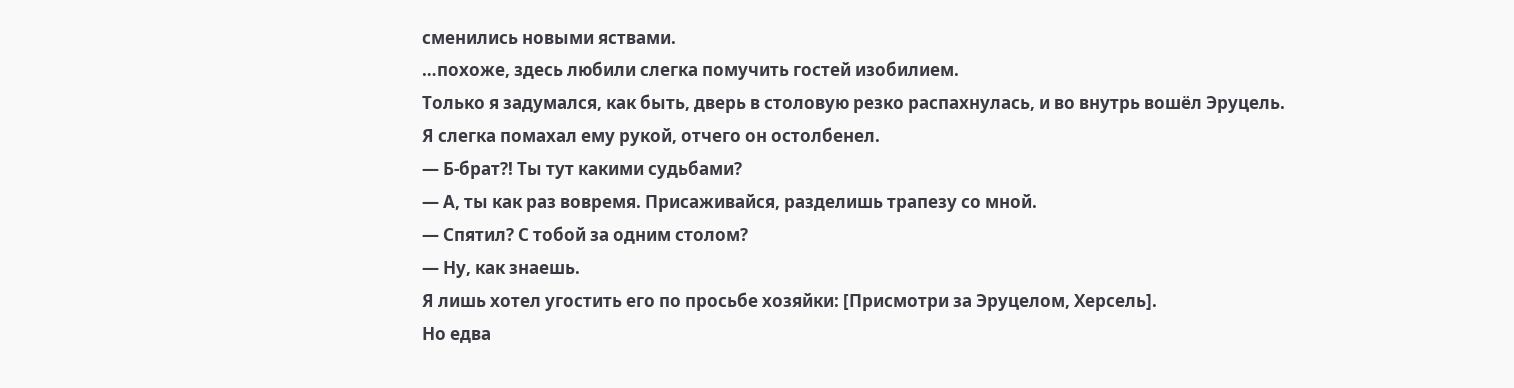сменились новыми яствами.
…похоже, здесь любили слегка помучить гостей изобилием.
Только я задумался, как быть, дверь в столовую резко распахнулась, и во внутрь вошёл Эруцель.
Я слегка помахал ему рукой, отчего он остолбенел.
— Б-брат?! Ты тут какими судьбами?
— А, ты как раз вовремя. Присаживайся, разделишь трапезу со мной.
— Спятил? С тобой за одним столом?
— Ну, как знаешь.
Я лишь хотел угостить его по просьбе хозяйки: [Присмотри за Эруцелом, Херсель].
Но едва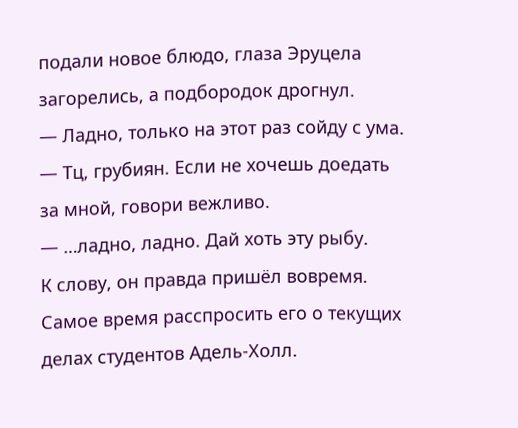подали новое блюдо, глаза Эруцела загорелись, а подбородок дрогнул.
— Ладно, только на этот раз сойду с ума.
— Тц, грубиян. Если не хочешь доедать за мной, говори вежливо.
— …ладно, ладно. Дай хоть эту рыбу.
К слову, он правда пришёл вовремя. Самое время расспросить его о текущих делах студентов Адель-Холл.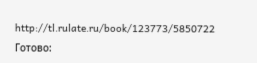http://tl.rulate.ru/book/123773/5850722
Готово: